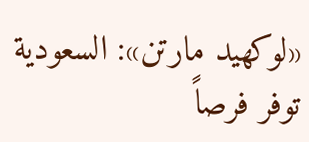«لوكهيد مارتن»: السعودية توفر فرصاً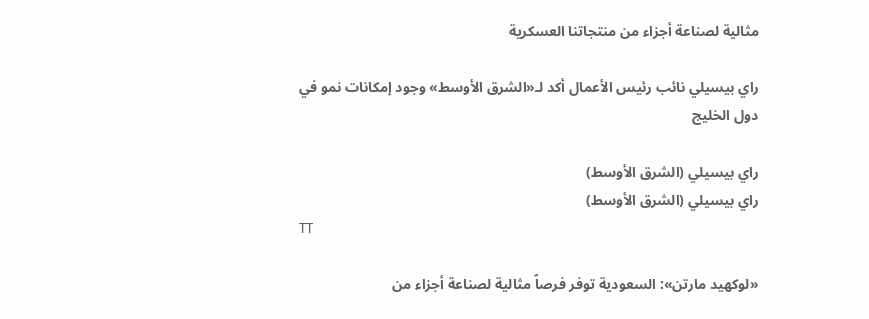مثالية لصناعة أجزاء من منتجاتنا العسكرية

راي بيسيلي نائب رئيس الأعمال أكد لـ«الشرق الأوسط» وجود إمكانات نمو في دول الخليج

راي بيسيلي (الشرق الأوسط)
راي بيسيلي (الشرق الأوسط)
TT

«لوكهيد مارتن»: السعودية توفر فرصاً مثالية لصناعة أجزاء من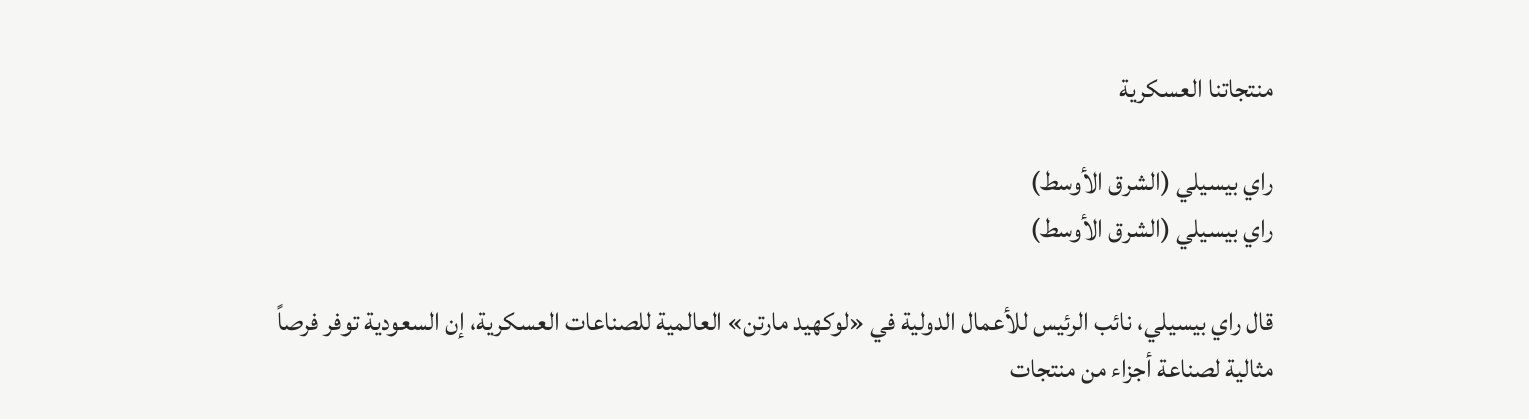منتجاتنا العسكرية

راي بيسيلي (الشرق الأوسط)
راي بيسيلي (الشرق الأوسط)

قال راي بيسيلي، نائب الرئيس للأعمال الدولية في «لوكهيد مارتن» العالمية للصناعات العسكرية، إن السعودية توفر فرصاً مثالية لصناعة أجزاء من منتجات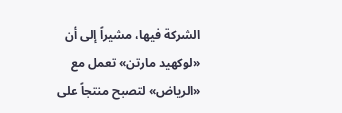الشركة فيها، مشيراً إلى أن «لوكهيد مارتن» تعمل مع «الرياض» لتصبح منتجاً على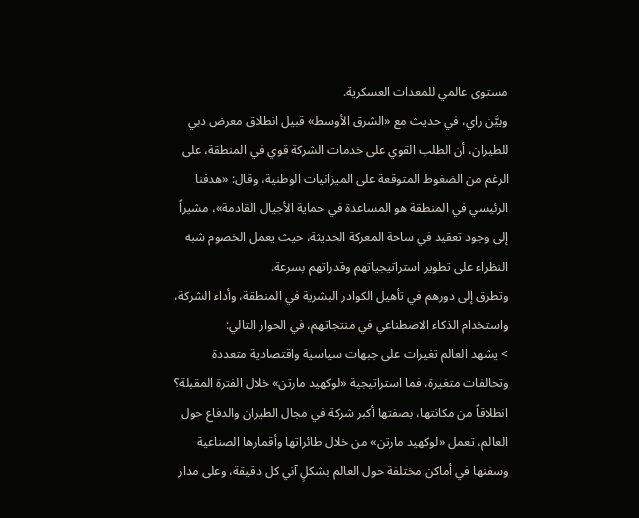مستوى عالمي للمعدات العسكرية.
وبيَّن راي، في حديث مع «الشرق الأوسط» قبيل انطلاق معرض دبي للطيران، أن الطلب القوي على خدمات الشركة قوي في المنطقة، على الرغم من الضغوط المتوقعة على الميزانيات الوطنية، وقال: «هدفنا الرئيسي في المنطقة هو المساعدة في حماية الأجيال القادمة»، مشيراً إلى وجود تعقيد في ساحة المعركة الحديثة، حيث يعمل الخصوم شبه النظراء على تطوير استراتيجياتهم وقدراتهم بسرعة.
وتطرق إلى دورهم في تأهيل الكوادر البشرية في المنطقة، وأداء الشركة، واستخدام الذكاء الاصطناعي في منتجاتهم، في الحوار التالي:
> يشهد العالم تغيرات على جبهات سياسية واقتصادية متعددة وتحالفات متغيرة، فما استراتيجية «لوكهيد مارتن» خلال الفترة المقبلة؟
انطلاقاً من مكانتها، بصفتها أكبر شركة في مجال الطيران والدفاع حول العالم، تعمل «لوكهيد مارتن» من خلال طائراتها وأقمارها الصناعية وسفنها في أماكن مختلفة حول العالم بشكلٍ آني كل دقيقة، وعلى مدار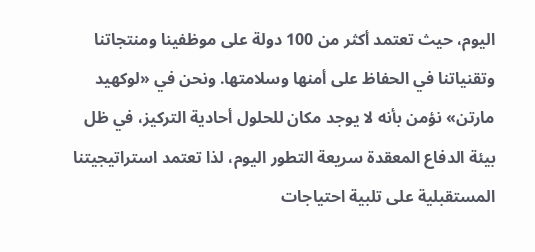اليوم، حيث تعتمد أكثر من 100 دولة على موظفينا ومنتجاتنا وتقنياتنا في الحفاظ على أمنها وسلامتها. ونحن في «لوكهيد مارتن» نؤمن بأنه لا يوجد مكان للحلول أحادية التركيز، في ظل بيئة الدفاع المعقدة سريعة التطور اليوم، لذا تعتمد استراتيجيتنا المستقبلية على تلبية احتياجات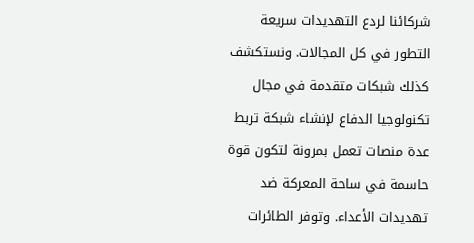شركائنا لردع التهديدات سريعة التطور في كل المجالات. ونستكشف كذلك شبكات متقدمة في مجال تكنولوجيا الدفاع لإنشاء شبكة تربط عدة منصات تعمل بمرونة لتكون قوة حاسمة في ساحة المعركة ضد تهديدات الأعداء. وتوفر الطائرات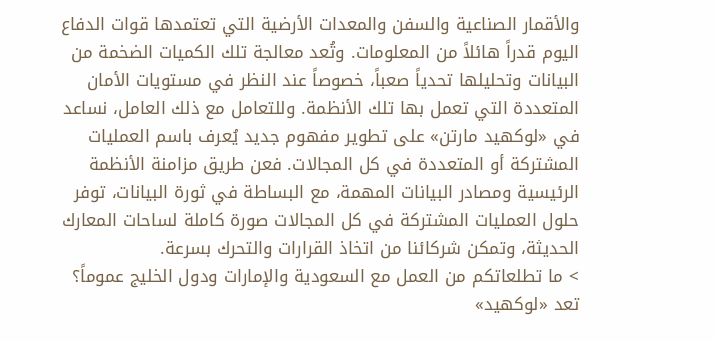والأقمار الصناعية والسفن والمعدات الأرضية التي تعتمدها قوات الدفاع اليوم قدراً هائلاً من المعلومات. وتُعد معالجة تلك الكميات الضخمة من البيانات وتحليلها تحدياً صعباً، خصوصاً عند النظر في مستويات الأمان المتعددة التي تعمل بها تلك الأنظمة. وللتعامل مع ذلك العامل، نساعد في «لوكهيد مارتن» على تطوير مفهوم جديد يُعرف باسم العمليات المشتركة أو المتعددة في كل المجالات. فعن طريق مزامنة الأنظمة الرئيسية ومصادر البيانات المهمة، مع البساطة في ثورة البيانات، توفر حلول العمليات المشتركة في كل المجالات صورة كاملة لساحات المعارك الحديثة، وتمكن شركائنا من اتخاذ القرارات والتحرك بسرعة.
> ما تطلعاتكم من العمل مع السعودية والإمارات ودول الخليج عموماً؟
تعد «لوكهيد»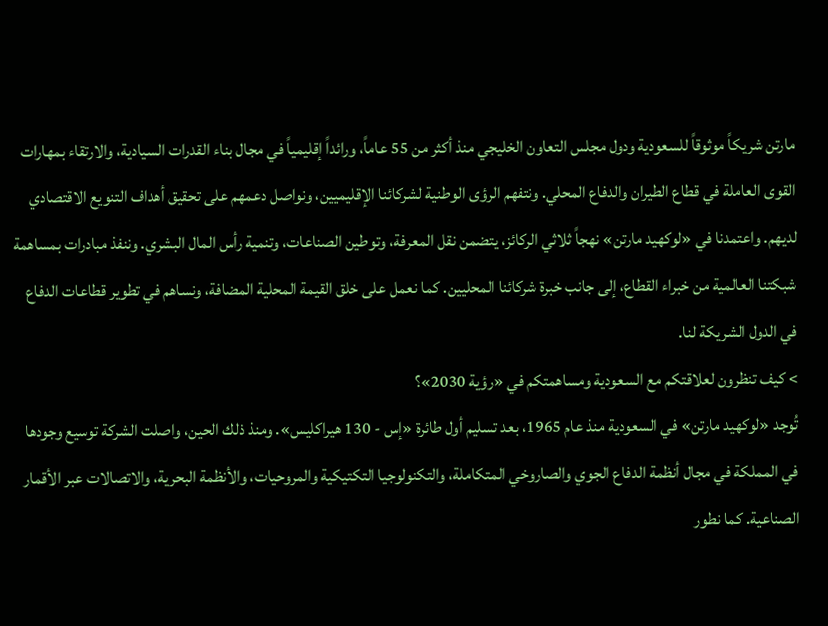مارتن شريكاً موثوقاً للسعودية ودول مجلس التعاون الخليجي منذ أكثر من 55 عاماً، ورائداً إقليمياً في مجال بناء القدرات السيادية، والارتقاء بمهارات القوى العاملة في قطاع الطيران والدفاع المحلي. ونتفهم الرؤى الوطنية لشركائنا الإقليميين، ونواصل دعمهم على تحقيق أهداف التنويع الاقتصادي لديهم. واعتمدنا في «لوكهيد مارتن» نهجاً ثلاثي الركائز، يتضمن نقل المعرفة، وتوطين الصناعات، وتنمية رأس المال البشري. وننفذ مبادرات بمساهمة شبكتنا العالمية من خبراء القطاع، إلى جانب خبرة شركائنا المحليين. كما نعمل على خلق القيمة المحلية المضافة، ونساهم في تطوير قطاعات الدفاع في الدول الشريكة لنا.
> كيف تنظرون لعلاقتكم مع السعودية ومساهمتكم في «رؤية 2030»؟
تُوجد «لوكهيد مارتن» في السعودية منذ عام 1965، بعد تسليم أول طائرة «إس - 130 هيراكليس». ومنذ ذلك الحين، واصلت الشركة توسيع وجودها في المملكة في مجال أنظمة الدفاع الجوي والصاروخي المتكاملة، والتكنولوجيا التكتيكية والمروحيات، والأنظمة البحرية، والاتصالات عبر الأقمار الصناعية. كما نطور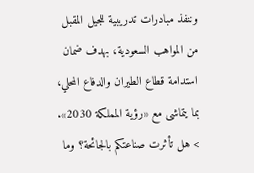وننفذ مبادرات تدريبية للجيل المقبل من المواهب السعودية، بهدف ضمان استدامة قطاع الطيران والدفاع المحلي، بما يتماشى مع «رؤية المملكة 2030».
> هل تأثرت صناعتكم بالجائحة؟ وما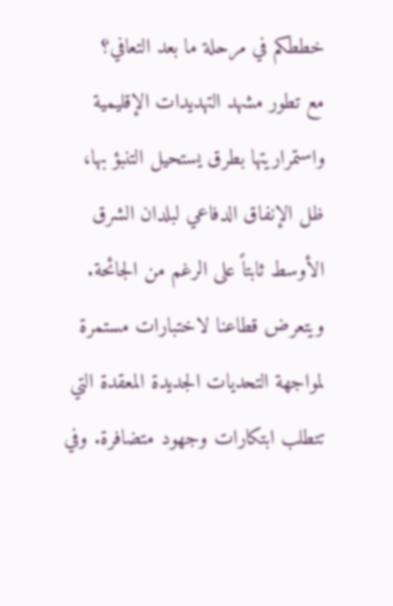خططكم في مرحلة ما بعد التعافي؟
مع تطور مشهد التهديدات الإقليمية واستمراريتها بطرق يستحيل التنبؤ بها، ظل الإنفاق الدفاعي لبلدان الشرق الأوسط ثابتاً على الرغم من الجائحة. ويتعرض قطاعنا لاختبارات مستمرة لمواجهة التحديات الجديدة المعقدة التي تتطلب ابتكارات وجهود متضافرة. وفي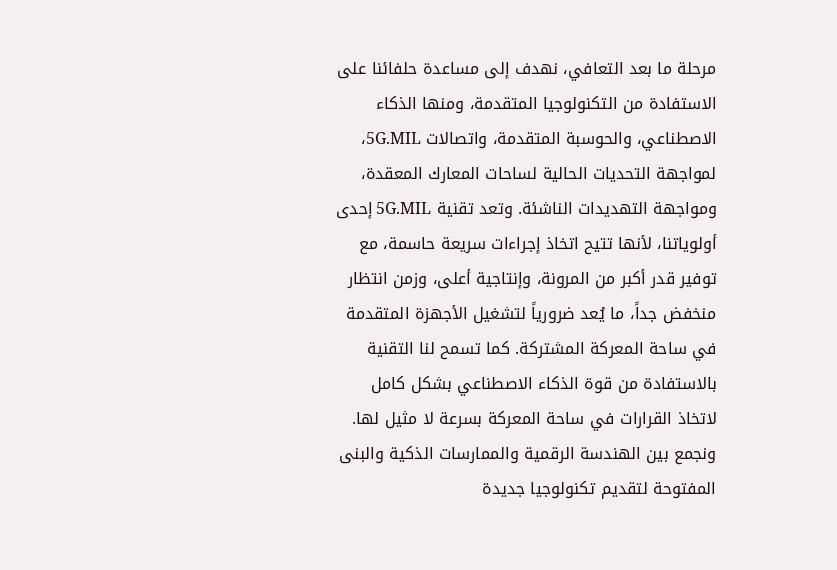مرحلة ما بعد التعافي، نهدف إلى مساعدة حلفائنا على الاستفادة من التكنولوجيا المتقدمة، ومنها الذكاء الاصطناعي، والحوسبة المتقدمة، واتصالات 5G.MIL، لمواجهة التحديات الحالية لساحات المعارك المعقدة، ومواجهة التهديدات الناشئة. وتعد تقنية 5G.MIL إحدى أولوياتنا، لأنها تتيح اتخاذ إجراءات سريعة حاسمة، مع توفير قدر أكبر من المرونة، وإنتاجية أعلى، وزمن انتظار منخفض جداً، ما يُعد ضرورياً لتشغيل الأجهزة المتقدمة في ساحة المعركة المشتركة. كما تسمح لنا التقنية بالاستفادة من قوة الذكاء الاصطناعي بشكل كامل لاتخاذ القرارات في ساحة المعركة بسرعة لا مثيل لها. ونجمع بين الهندسة الرقمية والممارسات الذكية والبنى المفتوحة لتقديم تكنولوجيا جديدة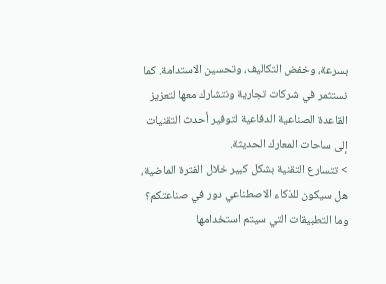بسرعة، وخفض التكاليف، وتحسين الاستدامة. كما نستثمر في شركات تجارية ونتشارك معها لتعزيز القاعدة الصناعية الدفاعية لتوفير أحدث التقنيات إلى ساحات المعارك الحديثة.
> تتسارع التقنية بشكل كبير خلال الفترة الماضية، هل سيكون للذكاء الاصطناعي دور في صناعتكم؟ وما التطبيقات التي سيتم استخدامها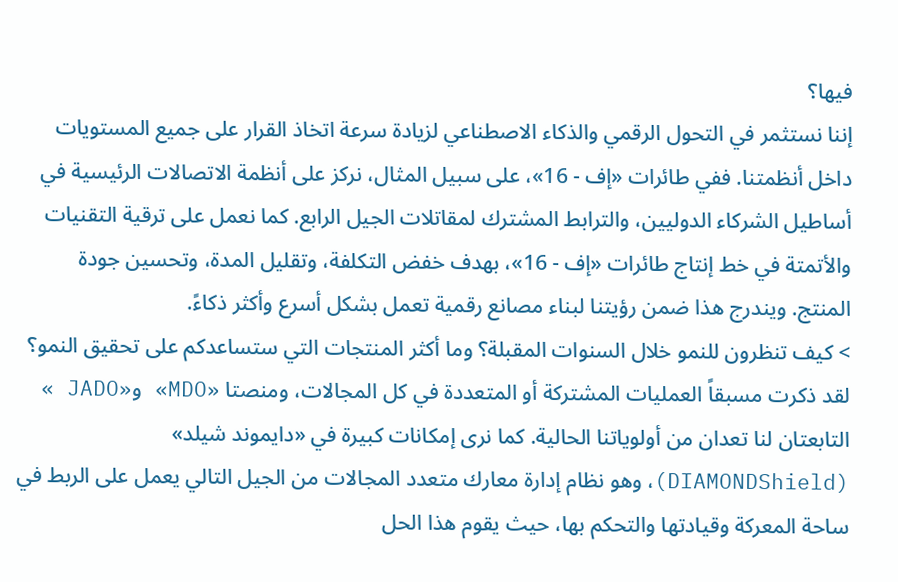فيها؟
إننا نستثمر في التحول الرقمي والذكاء الاصطناعي لزيادة سرعة اتخاذ القرار على جميع المستويات داخل أنظمتنا. ففي طائرات «إف - 16»، على سبيل المثال، نركز على أنظمة الاتصالات الرئيسية في أساطيل الشركاء الدوليين، والترابط المشترك لمقاتلات الجيل الرابع. كما نعمل على ترقية التقنيات والأتمتة في خط إنتاج طائرات «إف - 16»، بهدف خفض التكلفة، وتقليل المدة، وتحسين جودة المنتج. ويندرج هذا ضمن رؤيتنا لبناء مصانع رقمية تعمل بشكل أسرع وأكثر ذكاءً.
> كيف تنظرون للنمو خلال السنوات المقبلة؟ وما أكثر المنتجات التي ستساعدكم على تحقيق النمو؟
لقد ذكرت مسبقاً العمليات المشتركة أو المتعددة في كل المجالات، ومنصتا «MDO» و«JADO » التابعتان لنا تعدان من أولوياتنا الحالية. كما نرى إمكانات كبيرة في «دايموند شيلد» (DIAMONDShield)، وهو نظام إدارة معارك متعدد المجالات من الجيل التالي يعمل على الربط في ساحة المعركة وقيادتها والتحكم بها، حيث يقوم هذا الحل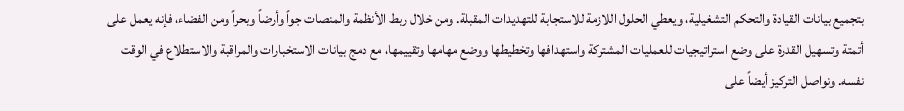بتجميع بيانات القيادة والتحكم التشغيلية، ويعطي الحلول اللازمة للاستجابة للتهديدات المقبلة. ومن خلال ربط الأنظمة والمنصات جواً وأرضاً وبحراً ومن الفضاء، فإنه يعمل على أتمتة وتسهيل القدرة على وضع استراتيجيات للعمليات المشتركة واستهدافها وتخطيطها ووضع مهامها وتقييمها، مع دمج بيانات الاستخبارات والمراقبة والاستطلاع في الوقت نفسه. ونواصل التركيز أيضاً على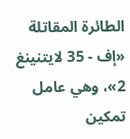الطائرة المقاتلة «إف - 35 لايتنينغ 2»، وهي عامل تمكين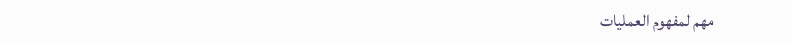مهم لمفهوم العمليات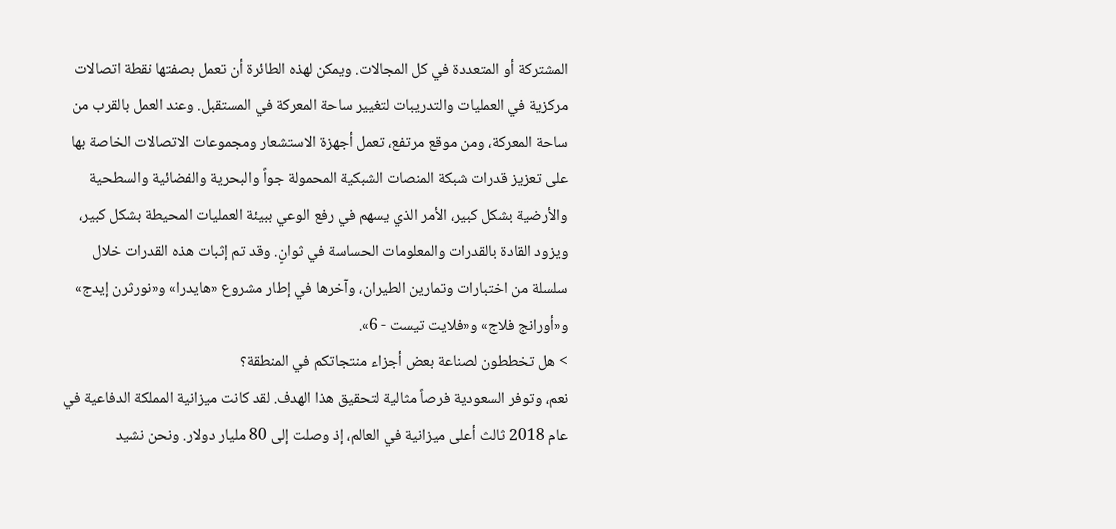المشتركة أو المتعددة في كل المجالات. ويمكن لهذه الطائرة أن تعمل بصفتها نقطة اتصالات مركزية في العمليات والتدريبات لتغيير ساحة المعركة في المستقبل. وعند العمل بالقرب من ساحة المعركة، ومن موقع مرتفع، تعمل أجهزة الاستشعار ومجموعات الاتصالات الخاصة بها على تعزيز قدرات شبكة المنصات الشبكية المحمولة جواً والبحرية والفضائية والسطحية والأرضية بشكل كبير، الأمر الذي يسهم في رفع الوعي ببيئة العمليات المحيطة بشكل كبير، ويزود القادة بالقدرات والمعلومات الحساسة في ثوانٍ. وقد تم إثبات هذه القدرات خلال سلسلة من اختبارات وتمارين الطيران، وآخرها في إطار مشروع «هايدرا» و«نورثرن إيدج» و«أورانج فلاج» و«فلايت تيست - 6».
> هل تخططون لصناعة بعض أجزاء منتجاتكم في المنطقة؟
نعم، وتوفر السعودية فرصاً مثالية لتحقيق هذا الهدف. لقد كانت ميزانية المملكة الدفاعية في عام 2018 ثالث أعلى ميزانية في العالم، إذ وصلت إلى 80 مليار دولار. ونحن نشيد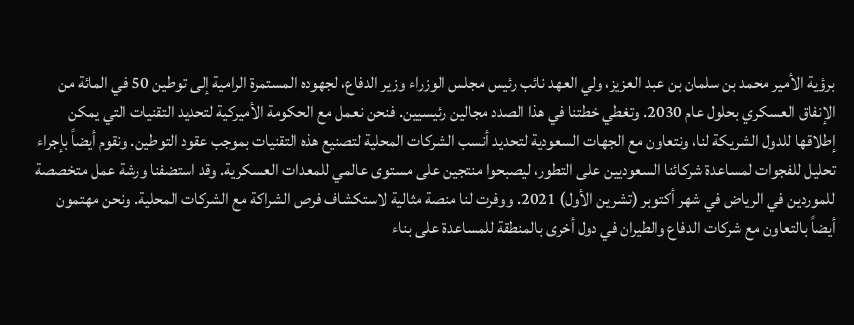برؤية الأمير محمد بن سلمان بن عبد العزيز، ولي العهد نائب رئيس مجلس الوزراء وزير الدفاع، لجهوده المستمرة الرامية إلى توطين 50 في المائة من الإنفاق العسكري بحلول عام 2030. وتغطي خطتنا في هذا الصدد مجالين رئيسيين. فنحن نعمل مع الحكومة الأميركية لتحديد التقنيات التي يمكن إطلاقها للدول الشريكة لنا، ونتعاون مع الجهات السعودية لتحديد أنسب الشركات المحلية لتصنيع هذه التقنيات بموجب عقود التوطين. ونقوم أيضاً بإجراء تحليل للفجوات لمساعدة شركائنا السعوديين على التطور، ليصبحوا منتجين على مستوى عالمي للمعدات العسكرية. وقد استضفنا ورشة عمل متخصصة للموردين في الرياض في شهر أكتوبر (تشرين الأول) 2021. ووفرت لنا منصة مثالية لاستكشاف فرص الشراكة مع الشركات المحلية. ونحن مهتمون أيضاً بالتعاون مع شركات الدفاع والطيران في دول أخرى بالمنطقة للمساعدة على بناء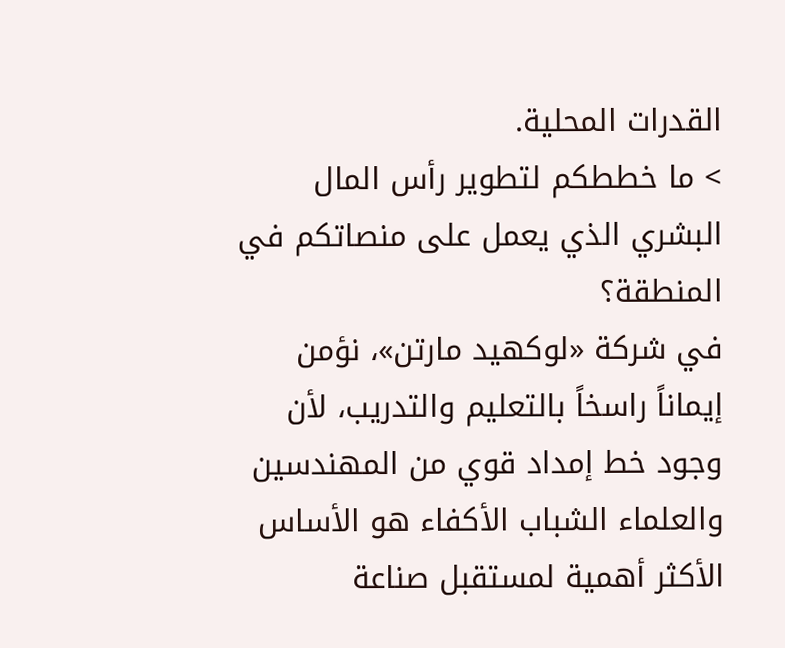القدرات المحلية.
> ما خططكم لتطوير رأس المال البشري الذي يعمل على منصاتكم في المنطقة؟
في شركة «لوكهيد مارتن»، نؤمن إيماناً راسخاً بالتعليم والتدريب، لأن وجود خط إمداد قوي من المهندسين والعلماء الشباب الأكفاء هو الأساس الأكثر أهمية لمستقبل صناعة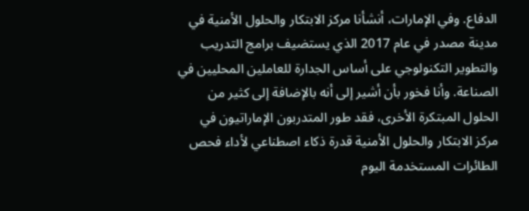الدفاع. وفي الإمارات، أنشأنا مركز الابتكار والحلول الأمنية في مدينة مصدر في عام 2017 الذي يستضيف برامج التدريب والتطوير التكنولوجي على أساس الجدارة للعاملين المحليين في الصناعة. وأنا فخور بأن أشير إلى أنه بالإضافة إلى كثير من الحلول المبتكرة الأخرى، فقد طور المتدربون الإماراتيون في مركز الابتكار والحلول الأمنية قدرة ذكاء اصطناعي لأداء فحص الطائرات المستخدمة اليوم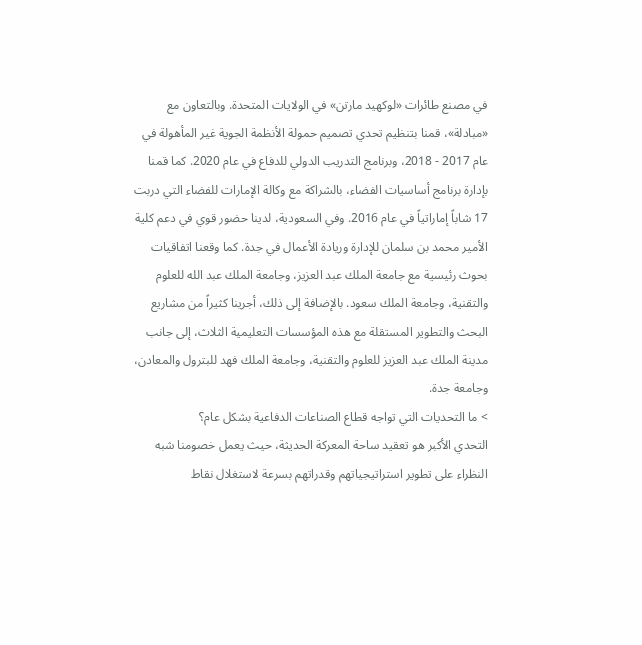في مصنع طائرات «لوكهيد مارتن» في الولايات المتحدة. وبالتعاون مع «مبادلة»، قمنا بتنظيم تحدي تصميم حمولة الأنظمة الجوية غير المأهولة في عام 2017 - 2018، وبرنامج التدريب الدولي للدفاع في عام 2020. كما قمنا بإدارة برنامج أساسيات الفضاء، بالشراكة مع وكالة الإمارات للفضاء التي دربت 17 شاباً إماراتياً في عام 2016. وفي السعودية، لدينا حضور قوي في دعم كلية الأمير محمد بن سلمان للإدارة وريادة الأعمال في جدة. كما وقعنا اتفاقيات بحوث رئيسية مع جامعة الملك عبد العزيز، وجامعة الملك عبد الله للعلوم والتقنية، وجامعة الملك سعود. بالإضافة إلى ذلك، أجرينا كثيراً من مشاريع البحث والتطوير المستقلة مع هذه المؤسسات التعليمية الثلاث، إلى جانب مدينة الملك عبد العزيز للعلوم والتقنية، وجامعة الملك فهد للبترول والمعادن، وجامعة جدة.
> ما التحديات التي تواجه قطاع الصناعات الدفاعية بشكل عام؟
التحدي الأكبر هو تعقيد ساحة المعركة الحديثة، حيث يعمل خصومنا شبه النظراء على تطوير استراتيجياتهم وقدراتهم بسرعة لاستغلال نقاط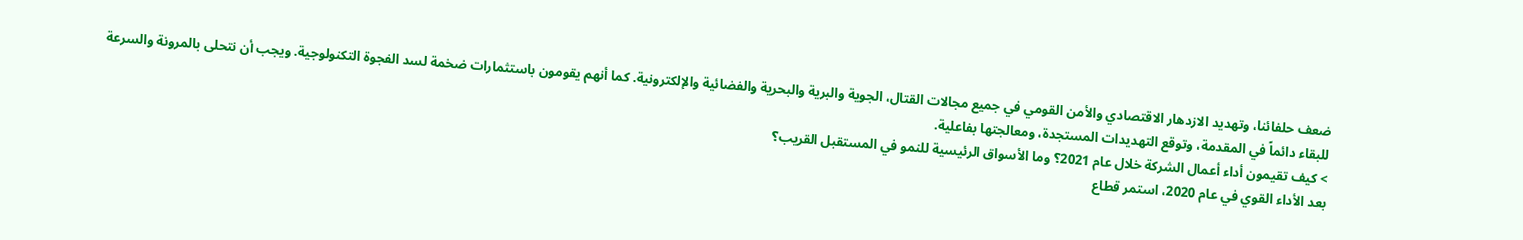ضعف حلفائنا، وتهديد الازدهار الاقتصادي والأمن القومي في جميع مجالات القتال، الجوية والبرية والبحرية والفضائية والإلكترونية. كما أنهم يقومون باستثمارات ضخمة لسد الفجوة التكنولوجية. ويجب أن نتحلى بالمرونة والسرعة للبقاء دائماً في المقدمة، وتوقع التهديدات المستجدة، ومعالجتها بفاعلية.
> كيف تقيمون أداء أعمال الشركة خلال عام 2021؟ وما الأسواق الرئيسية للنمو في المستقبل القريب؟
بعد الأداء القوي في عام 2020، استمر قطاع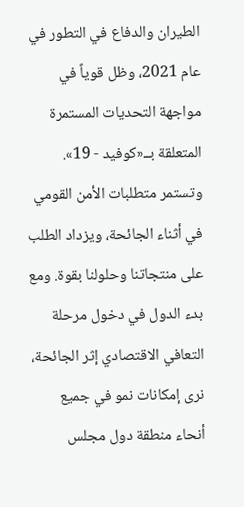الطيران والدفاع في التطور في عام 2021، وظل قوياً في مواجهة التحديات المستمرة المتعلقة بــ«كوفيد - 19». وتستمر متطلبات الأمن القومي في أثناء الجائحة، ويزداد الطلب على منتجاتنا وحلولنا بقوة. ومع بدء الدول في دخول مرحلة التعافي الاقتصادي إثر الجائحة، نرى إمكانات نمو في جميع أنحاء منطقة دول مجلس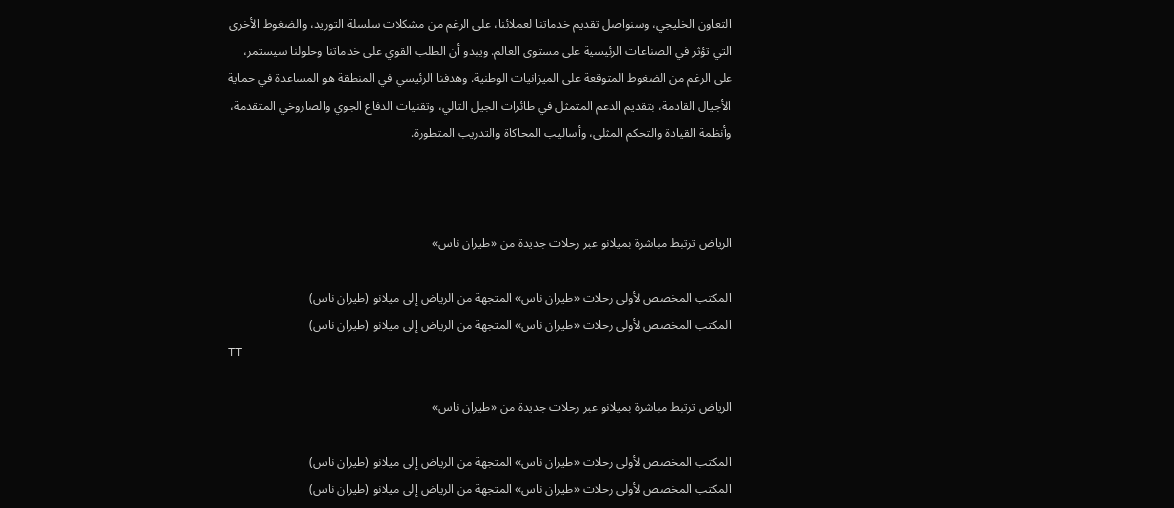التعاون الخليجي، وسنواصل تقديم خدماتنا لعملائنا، على الرغم من مشكلات سلسلة التوريد، والضغوط الأخرى التي تؤثر في الصناعات الرئيسية على مستوى العالم. ويبدو أن الطلب القوي على خدماتنا وحلولنا سيستمر، على الرغم من الضغوط المتوقعة على الميزانيات الوطنية. وهدفنا الرئيسي في المنطقة هو المساعدة في حماية الأجيال القادمة، بتقديم الدعم المتمثل في طائرات الجيل التالي، وتقنيات الدفاع الجوي والصاروخي المتقدمة، وأنظمة القيادة والتحكم المثلى، وأساليب المحاكاة والتدريب المتطورة.



الرياض ترتبط مباشرة بميلانو عبر رحلات جديدة من «طيران ناس»

المكتب المخصص لأولى رحلات «طيران ناس» المتجهة من الرياض إلى ميلانو (طيران ناس)
المكتب المخصص لأولى رحلات «طيران ناس» المتجهة من الرياض إلى ميلانو (طيران ناس)
TT

الرياض ترتبط مباشرة بميلانو عبر رحلات جديدة من «طيران ناس»

المكتب المخصص لأولى رحلات «طيران ناس» المتجهة من الرياض إلى ميلانو (طيران ناس)
المكتب المخصص لأولى رحلات «طيران ناس» المتجهة من الرياض إلى ميلانو (طيران ناس)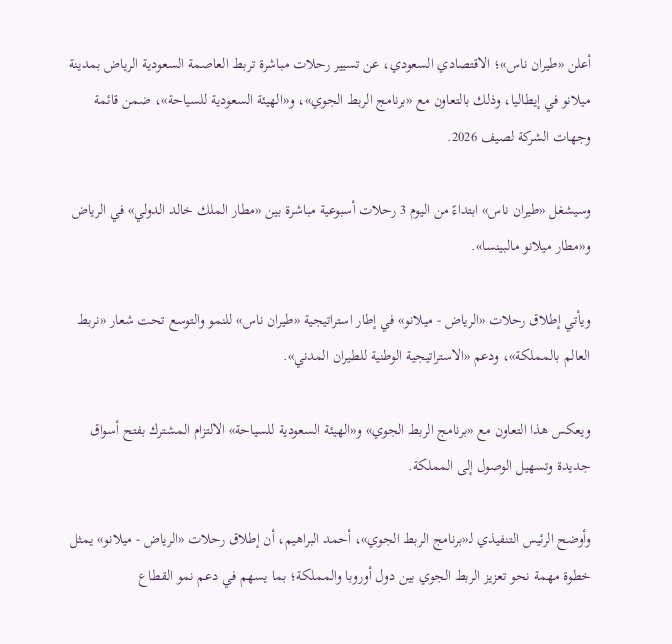أعلن «طيران ناس»؛ الاقتصادي السعودي، عن تسيير رحلات مباشرة تربط العاصمة السعودية الرياض بمدينة ميلانو في إيطاليا، وذلك بالتعاون مع «برنامج الربط الجوي»، و«الهيئة السعودية للسياحة»، ضمن قائمة وجهات الشركة لصيف 2026.

وسيشغل «طيران ناس» ابتداءً من اليوم 3 رحلات أسبوعية مباشرة بين «مطار الملك خالد الدولي» في الرياض و«مطار ميلانو مالبينسا».

ويأتي إطلاق رحلات «الرياض - ميلانو» في إطار استراتيجية «طيران ناس» للنمو والتوسع تحت شعار «نربط العالم بالمملكة»، ودعم «الاستراتيجية الوطنية للطيران المدني».

ويعكس هذا التعاون مع «برنامج الربط الجوي» و«الهيئة السعودية للسياحة» الالتزام المشترك بفتح أسواق جديدة وتسهيل الوصول إلى المملكة.

وأوضح الرئيس التنفيذي لـ«برنامج الربط الجوي»، أحمد البراهيم، أن إطلاق رحلات «الرياض - ميلانو» يمثل خطوة مهمة نحو تعزيز الربط الجوي بين دول أوروبا والمملكة؛ بما يسهم في دعم نمو القطاع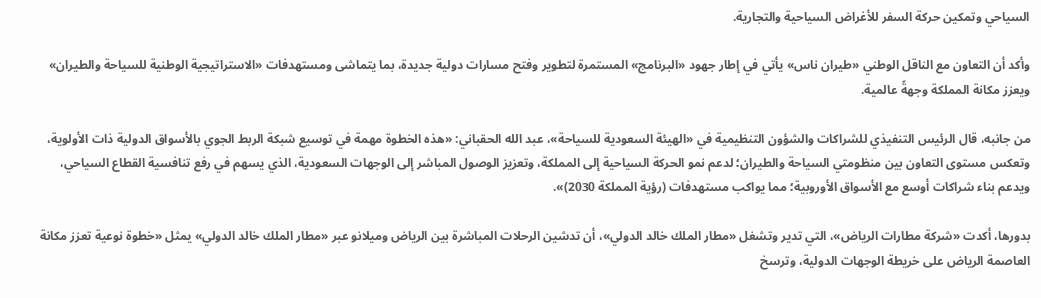السياحي وتمكين حركة السفر للأغراض السياحية والتجارية.

وأكد أن التعاون مع الناقل الوطني «طيران ناس» يأتي في إطار جهود «البرنامج» المستمرة لتطوير وفتح مسارات دولية جديدة، بما يتماشى ومستهدفات «الاستراتيجية الوطنية للسياحة والطيران» ويعزز مكانة المملكة وجهةً عالمية.

من جانبه، قال الرئيس التنفيذي للشراكات والشؤون التنظيمية في «الهيئة السعودية للسياحة»، عبد الله الحقباني: «هذه الخطوة مهمة في توسيع شبكة الربط الجوي بالأسواق الدولية ذات الأولوية، وتعكس مستوى التعاون بين منظومتي السياحة والطيران؛ لدعم نمو الحركة السياحية إلى المملكة، وتعزيز الوصول المباشر إلى الوجهات السعودية، الذي يسهم في رفع تنافسية القطاع السياحي، ويدعم بناء شراكات أوسع مع الأسواق الأوروبية؛ مما يواكب مستهدفات (رؤية المملكة 2030)».

بدورها، أكدت «شركة مطارات الرياض»، التي تدير وتشغل «مطار الملك خالد الدولي»، أن تدشين الرحلات المباشرة بين الرياض وميلانو عبر «مطار الملك خالد الدولي» يمثل «خطوة نوعية تعزز مكانة العاصمة الرياض على خريطة الوجهات الدولية، وترسخ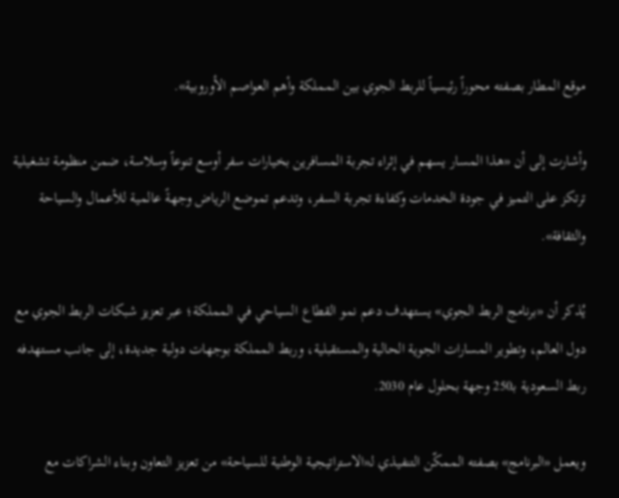موقع المطار بصفته محوراً رئيسياً للربط الجوي بين المملكة وأهم العواصم الأوروبية».

وأشارت إلى أن «هذا المسار يسهم في إثراء تجربة المسافرين بخيارات سفر أوسع تنوعاً وسلاسة، ضمن منظومة تشغيلية ترتكز على التميز في جودة الخدمات وكفاءة تجربة السفر، وتدعم تموضع الرياض وجهةً عالمية للأعمال والسياحة والثقافة».

يُذكر أن «برنامج الربط الجوي» يستهدف دعم نمو القطاع السياحي في المملكة؛ عبر تعزيز شبكات الربط الجوي مع دول العالم، وتطوير المسارات الجوية الحالية والمستقبلية، وربط المملكة بوجهات دولية جديدة، إلى جانب مستهدفه ربط السعودية بـ250 وجهة بحلول عام 2030.

ويعمل «البرنامج» بصفته الممكّن التنفيذي لـ«الاستراتيجية الوطنية للسياحة» من تعزيز التعاون وبناء الشراكات مع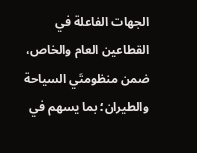الجهات الفاعلة في القطاعين العام والخاص، ضمن منظومتَي السياحة والطيران؛ بما يسهم في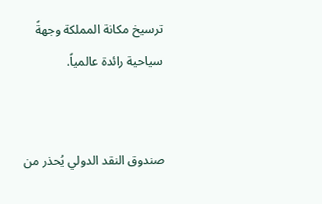ترسيخ مكانة المملكة وجهةً سياحية رائدة عالمياً.


صندوق النقد الدولي يُحذر من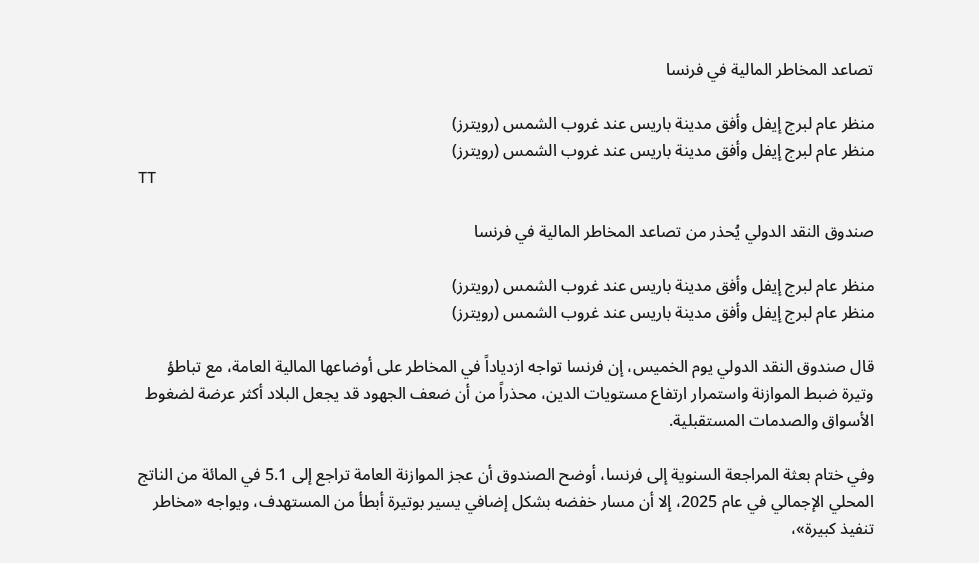تصاعد المخاطر المالية في فرنسا

منظر عام لبرج إيفل وأفق مدينة باريس عند غروب الشمس (رويترز)
منظر عام لبرج إيفل وأفق مدينة باريس عند غروب الشمس (رويترز)
TT

صندوق النقد الدولي يُحذر من تصاعد المخاطر المالية في فرنسا

منظر عام لبرج إيفل وأفق مدينة باريس عند غروب الشمس (رويترز)
منظر عام لبرج إيفل وأفق مدينة باريس عند غروب الشمس (رويترز)

قال صندوق النقد الدولي يوم الخميس، إن فرنسا تواجه ازدياداً في المخاطر على أوضاعها المالية العامة، مع تباطؤ وتيرة ضبط الموازنة واستمرار ارتفاع مستويات الدين، محذراً من أن ضعف الجهود قد يجعل البلاد أكثر عرضة لضغوط الأسواق والصدمات المستقبلية.

وفي ختام بعثة المراجعة السنوية إلى فرنسا، أوضح الصندوق أن عجز الموازنة العامة تراجع إلى 5.1 في المائة من الناتج المحلي الإجمالي في عام 2025، إلا أن مسار خفضه بشكل إضافي يسير بوتيرة أبطأ من المستهدف، ويواجه «مخاطر تنفيذ كبيرة»،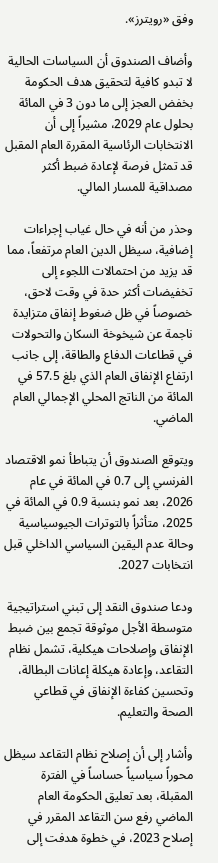وفق «رويترز».

وأضاف الصندوق أن السياسات الحالية لا تبدو كافية لتحقيق هدف الحكومة بخفض العجز إلى ما دون 3 في المائة بحلول عام 2029، مشيراً إلى أن الانتخابات الرئاسية المقررة العام المقبل قد تمثل فرصة لإعادة ضبط أكثر مصداقية للمسار المالي.

وحذر من أنه في حال غياب إجراءات إضافية، سيظل الدين العام مرتفعاً، مما قد يزيد من احتمالات اللجوء إلى تخفيضات أكثر حدة في وقت لاحق، خصوصاً في ظل ضغوط إنفاق متزايدة ناجمة عن شيخوخة السكان والتحولات في قطاعات الدفاع والطاقة، إلى جانب ارتفاع الإنفاق العام الذي بلغ 57.5 في المائة من الناتج المحلي الإجمالي العام الماضي.

ويتوقع الصندوق أن يتباطأ نمو الاقتصاد الفرنسي إلى 0.7 في المائة في عام 2026، بعد نمو بنسبة 0.9 في المائة في 2025، متأثراً بالتوترات الجيوسياسية وحالة عدم اليقين السياسي الداخلي قبل انتخابات 2027.

ودعا صندوق النقد إلى تبني استراتيجية متوسطة الأجل موثوقة تجمع بين ضبط الإنفاق وإصلاحات هيكلية، تشمل نظام التقاعد، وإعادة هيكلة إعانات البطالة، وتحسين كفاءة الإنفاق في قطاعي الصحة والتعليم.

وأشار إلى أن إصلاح نظام التقاعد سيظل محوراً سياسياً حساساً في الفترة المقبلة، بعد تعليق الحكومة العام الماضي رفع سن التقاعد المقرر في إصلاح 2023، في خطوة هدفت إلى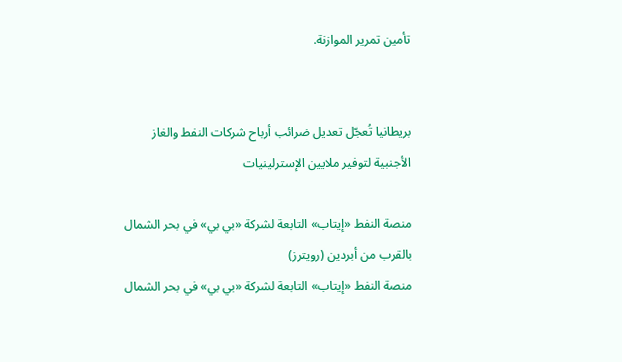تأمين تمرير الموازنة.


بريطانيا تُعجّل تعديل ضرائب أرباح شركات النفط والغاز الأجنبية لتوفير ملايين الإسترلينيات

منصة النفط «إيتاب» التابعة لشركة «بي بي» في بحر الشمال بالقرب من أبردين (رويترز)
منصة النفط «إيتاب» التابعة لشركة «بي بي» في بحر الشمال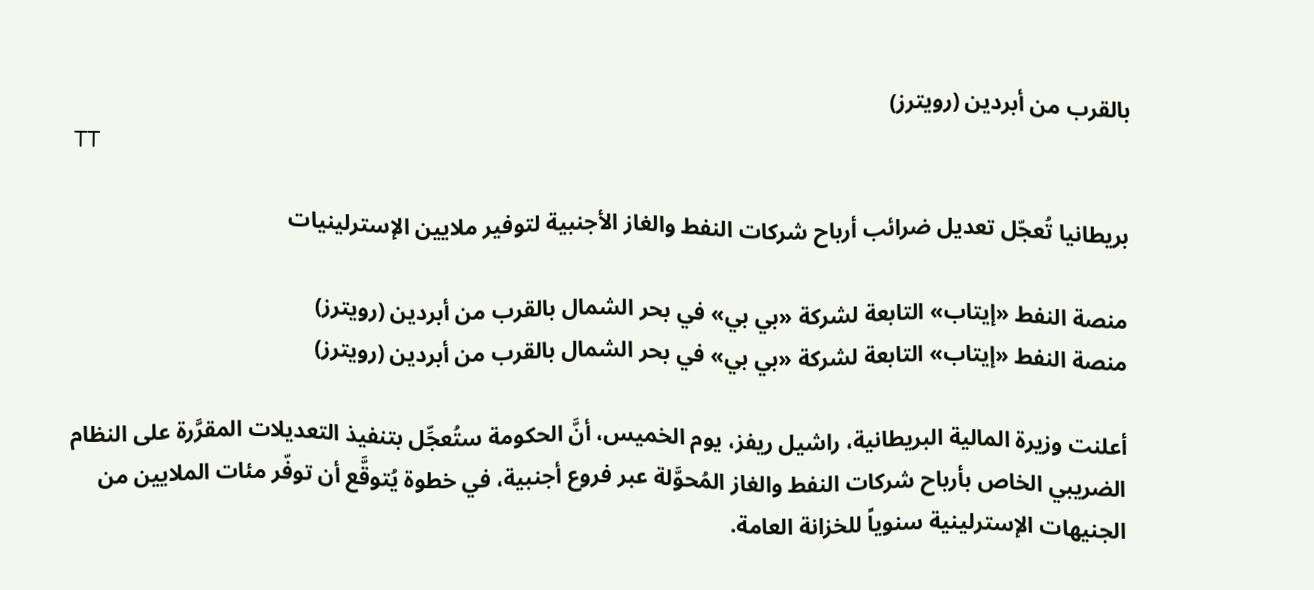بالقرب من أبردين (رويترز)
TT

بريطانيا تُعجّل تعديل ضرائب أرباح شركات النفط والغاز الأجنبية لتوفير ملايين الإسترلينيات

منصة النفط «إيتاب» التابعة لشركة «بي بي» في بحر الشمال بالقرب من أبردين (رويترز)
منصة النفط «إيتاب» التابعة لشركة «بي بي» في بحر الشمال بالقرب من أبردين (رويترز)

أعلنت وزيرة المالية البريطانية، راشيل ريفز، يوم الخميس، أنَّ الحكومة ستُعجِّل بتنفيذ التعديلات المقرَّرة على النظام الضريبي الخاص بأرباح شركات النفط والغاز المُحوَّلة عبر فروع أجنبية، في خطوة يُتوقَّع أن توفّر مئات الملايين من الجنيهات الإسترلينية سنوياً للخزانة العامة.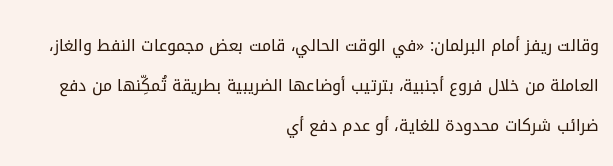وقالت ريفز أمام البرلمان: «في الوقت الحالي، قامت بعض مجموعات النفط والغاز، العاملة من خلال فروع أجنبية، بترتيب أوضاعها الضريبية بطريقة تُمكِّنها من دفع ضرائب شركات محدودة للغاية، أو عدم دفع أي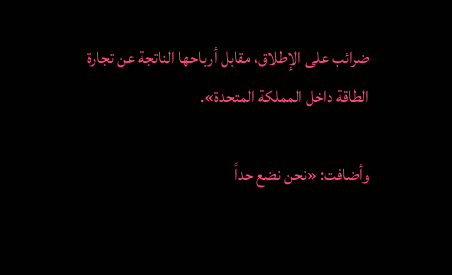ضرائب على الإطلاق، مقابل أرباحها الناتجة عن تجارة الطاقة داخل المملكة المتحدة».

وأضافت: «نحن نضع حداً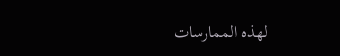لهذه الممارسات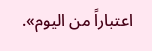اعتباراً من اليوم».